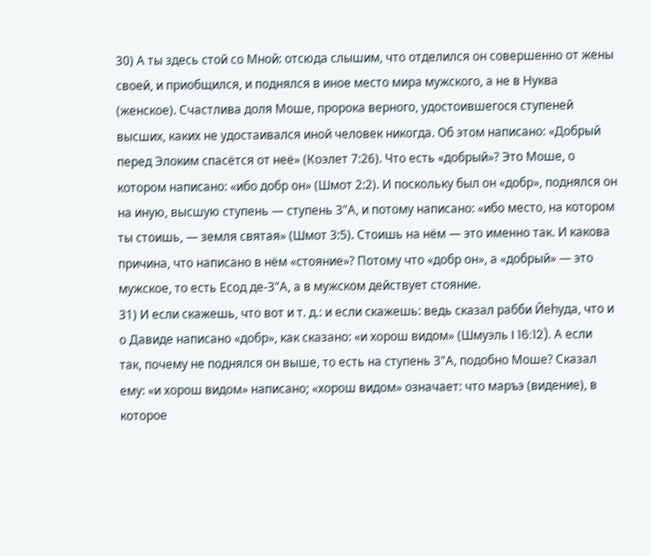30) А ты здесь стой со Мной: отсюда слышим, что отделился он совершенно от жены своей, и приобщился, и поднялся в иное место мира мужского, а не в Нуква (женское). Счастлива доля Моше, пророка верного, удостоившегося ступеней высших, каких не удостаивался иной человек никогда. Об этом написано: «Добрый перед Элоким спасётся от неё» (Коэлет 7:26). Что есть «добрый»? Это Моше, о котором написано: «ибо добр он» (Шмот 2:2). И поскольку был он «добр», поднялся он на иную, высшую ступень — ступень З"А, и потому написано: «ибо место, на котором ты стоишь, — земля святая» (Шмот 3:5). Стоишь на нём — это именно так. И какова причина, что написано в нём «стояние»? Потому что «добр он», а «добрый» — это мужское, то есть Есод де-З"А, а в мужском действует стояние.
31) И если скажешь, что вот и т. д.: и если скажешь: ведь сказал рабби Йеhуда, что и о Давиде написано «добр», как сказано: «и хорош видом» (Шмуэль I 16:12). А если так, почему не поднялся он выше, то есть на ступень З"А, подобно Моше? Сказал ему: «и хорош видом» написано; «хорош видом» означает: что маръэ (видение), в которое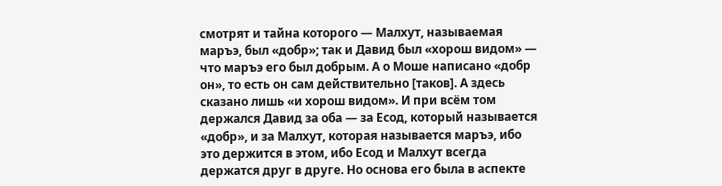смотрят и тайна которого — Малхут, называемая маръэ, был «добр»; так и Давид был «хорош видом» — что маръэ его был добрым. А о Моше написано «добр он», то есть он сам действительно [таков]. А здесь сказано лишь «и хорош видом». И при всём том держался Давид за оба — за Есод, который называется «добр», и за Малхут, которая называется маръэ, ибо это держится в этом, ибо Есод и Малхут всегда держатся друг в друге. Но основа его была в аспекте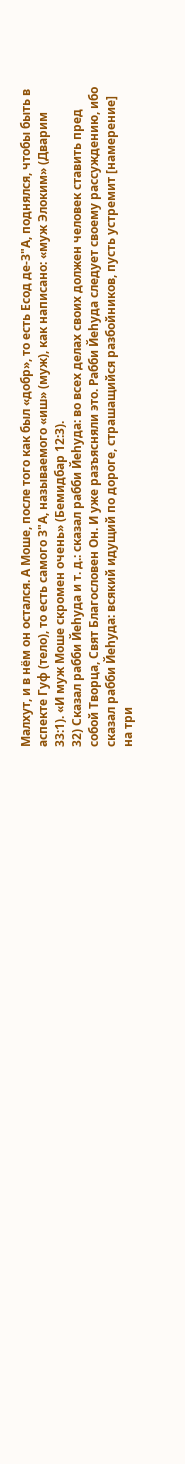Малхут, и в нём он остался. А Моше, после того как был «добр», то есть Есод де-З"А, поднялся, чтобы быть в аспекте Гуф (тело), то есть самого З"А, называемого «иш» (муж), как написано: «муж Элоким» (Дварим 33:1). «И муж Моше скромен очень» (Бемидбар 12:3).
32) Сказал рабби Йеhуда и т. д.: сказал рабби Йеhуда: во всех делах своих должен человек ставить пред собой Творца, Свят Благословен Он. И уже разъясняли это. Рабби Йеhуда следует своему рассуждению, ибо сказал рабби Йеhуда: всякий идущий по дороге, страшащийся разбойников, пусть устремит [намерение] на три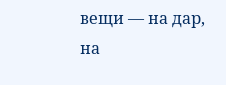вещи — на дар, на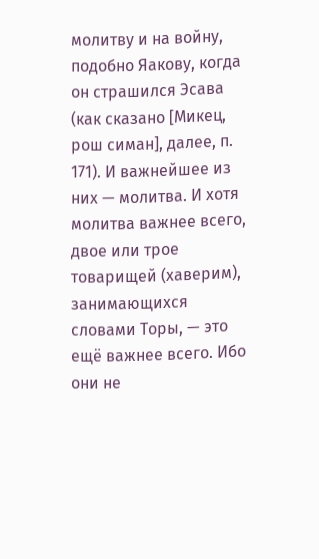молитву и на войну, подобно Яакову, когда он страшился Эсава (как сказано [Микец, рош симан], далее, п. 171). И важнейшее из них — молитва. И хотя молитва важнее всего, двое или трое товарищей (хаверим), занимающихся словами Торы, — это ещё важнее всего. Ибо они не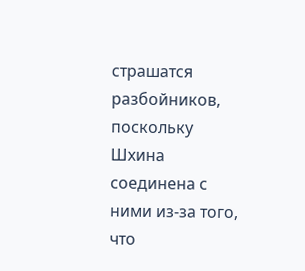страшатся разбойников, поскольку Шхина соединена с ними из-за того, что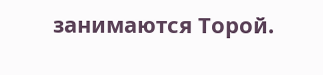занимаются Торой.